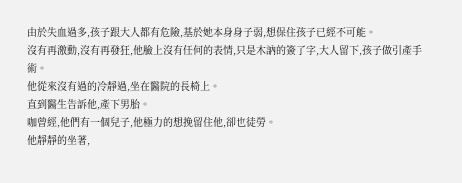由於失血過多,孩子跟大人都有危險,基於她本身身子弱,想保住孩子已經不可能。
沒有再激動,沒有再發狂,他臉上沒有任何的表情,只是木訥的簽了字,大人留下,孩子做引產手術。
他從來沒有過的冷靜過,坐在醫院的長椅上。
直到醫生告訴他,產下男胎。
咖曾經,他們有一個兒子,他極力的想挽留住他,卻也徒勞。
他靜靜的坐著,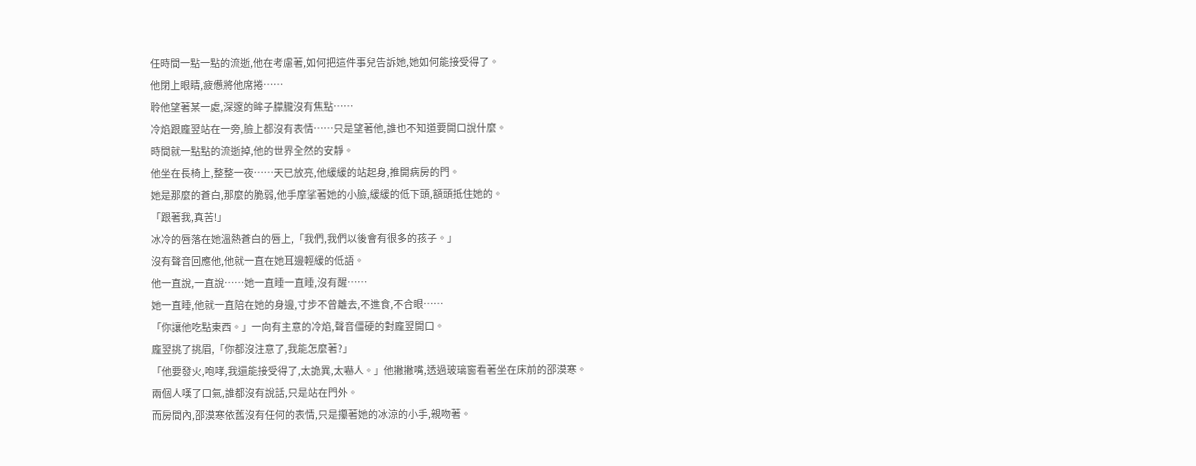任時間一點一點的流逝,他在考慮著,如何把這件事兒告訴她,她如何能接受得了。
他閉上眼睛,疲憊將他席捲……
聆他望著某一處,深邃的眸子朦朧沒有焦點……
冷焰跟龐翌站在一旁,臉上都沒有表情……只是望著他,誰也不知道要開口說什麼。
時間就一點點的流逝掉,他的世界全然的安靜。
他坐在長椅上,整整一夜……天已放亮,他緩緩的站起身,推開病房的門。
她是那麼的蒼白,那麼的脆弱,他手摩挲著她的小臉,緩緩的低下頭,額頭抵住她的。
「跟著我,真苦!」
冰冷的唇落在她溫熱蒼白的唇上,「我們,我們以後會有很多的孩子。」
沒有聲音回應他,他就一直在她耳邊輕緩的低語。
他一直說,一直說……她一直睡一直睡,沒有醒……
她一直睡,他就一直陪在她的身邊,寸步不曾離去,不進食,不合眼……
「你讓他吃點東西。」一向有主意的冷焰,聲音僵硬的對龐翌開口。
龐翌挑了挑眉,「你都沒注意了,我能怎麼著?」
「他要發火,咆哮,我還能接受得了,太詭異,太嚇人。」他撇撇嘴,透過玻璃窗看著坐在床前的邵漠寒。
兩個人嘆了口氣,誰都沒有說話,只是站在門外。
而房間內,邵漠寒依舊沒有任何的表情,只是攥著她的冰涼的小手,親吻著。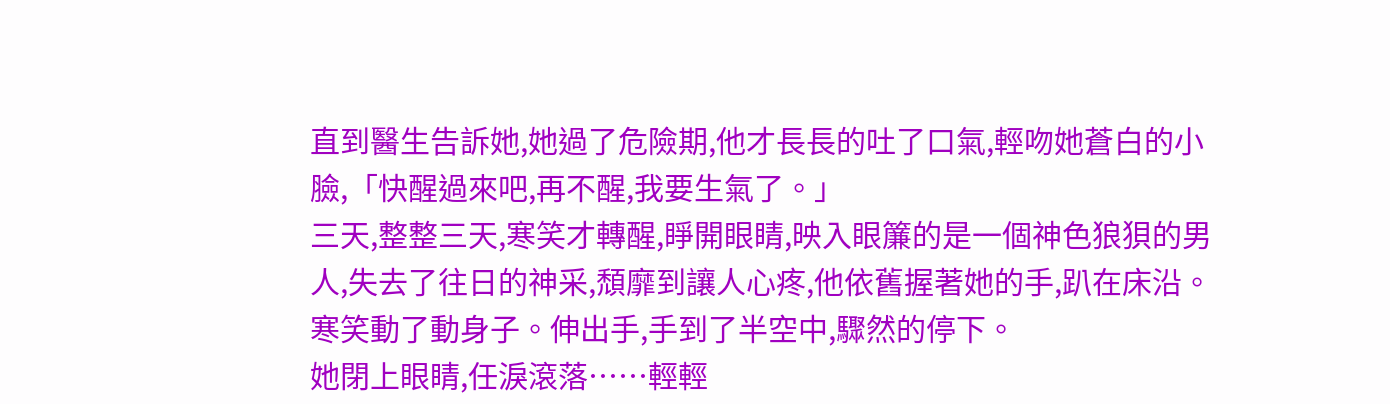直到醫生告訴她,她過了危險期,他才長長的吐了口氣,輕吻她蒼白的小臉,「快醒過來吧,再不醒,我要生氣了。」
三天,整整三天,寒笑才轉醒,睜開眼睛,映入眼簾的是一個神色狼狽的男人,失去了往日的神采,頹靡到讓人心疼,他依舊握著她的手,趴在床沿。
寒笑動了動身子。伸出手,手到了半空中,驟然的停下。
她閉上眼睛,任淚滾落……輕輕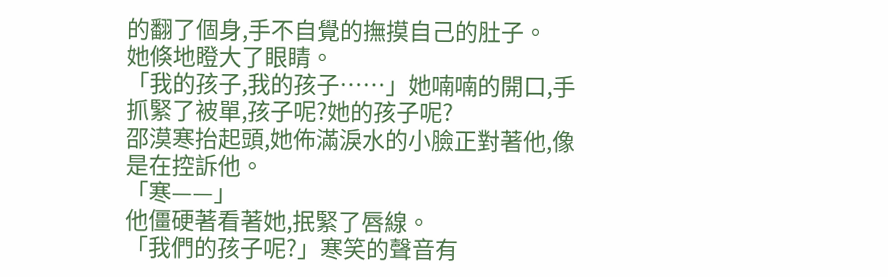的翻了個身,手不自覺的撫摸自己的肚子。
她倏地瞪大了眼睛。
「我的孩子,我的孩子……」她喃喃的開口,手抓緊了被單,孩子呢?她的孩子呢?
邵漠寒抬起頭,她佈滿淚水的小臉正對著他,像是在控訴他。
「寒——」
他僵硬著看著她,抿緊了唇線。
「我們的孩子呢?」寒笑的聲音有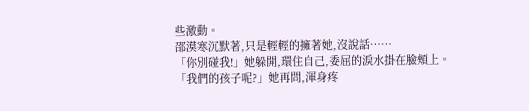些激動。
邵漠寒沉默著,只是輕輕的擁著她,沒說話……
「你別碰我!」她躲開,環住自己,委屈的淚水掛在臉頰上。
「我們的孩子呢?」她再問,渾身疼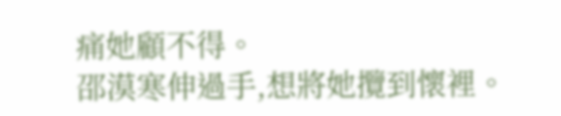痛她顧不得。
邵漠寒伸過手,想將她攬到懷裡。